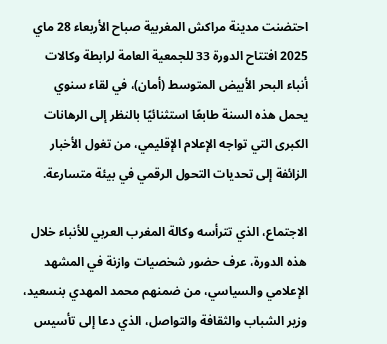احتضنت مدينة مراكش المغربية صباح الأربعاء 28 ماي 2025 افتتاح الدورة 33 للجمعية العامة لرابطة وكالات أنباء البحر الأبيض المتوسط (أمان)، في لقاء سنوي يحمل هذه السنة طابعًا استثنائيًا بالنظر إلى الرهانات الكبرى التي تواجه الإعلام الإقليمي، من تغول الأخبار الزائفة إلى تحديات التحول الرقمي في بيئة متسارعة.

الاجتماع، الذي تترأسه وكالة المغرب العربي للأنباء خلال هذه الدورة، عرف حضور شخصيات وازنة في المشهد الإعلامي والسياسي، من ضمنهم محمد المهدي بنسعيد، وزير الشباب والثقافة والتواصل، الذي دعا إلى تأسيس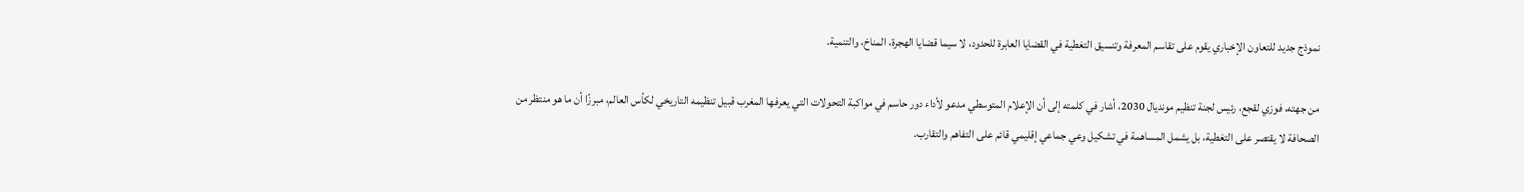نموذج جديد للتعاون الإخباري يقوم على تقاسم المعرفة وتنسيق التغطية في القضايا العابرة للحدود، لا سيما قضايا الهجرة، المناخ، والتنمية.

من جهته، فوزي لقجع، رئيس لجنة تنظيم مونديال 2030، أشار في كلمته إلى أن الإعلام المتوسطي مدعو لأداء دور حاسم في مواكبة التحولات التي يعرفها المغرب قبيل تنظيمه التاريخي لكأس العالم، مبرزًا أن ما هو منتظر من الصحافة لا يقتصر على التغطية، بل يشمل المساهمة في تشكيل وعي جماعي إقليمي قائم على التفاهم والتقارب.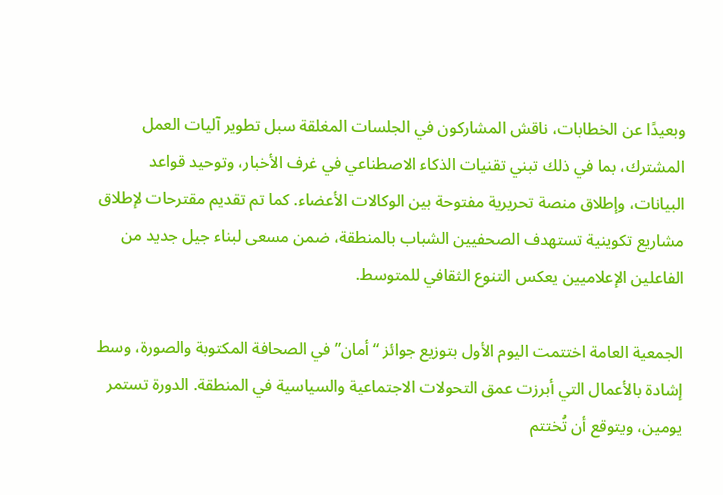وبعيدًا عن الخطابات، ناقش المشاركون في الجلسات المغلقة سبل تطوير آليات العمل المشترك، بما في ذلك تبني تقنيات الذكاء الاصطناعي في غرف الأخبار، وتوحيد قواعد البيانات، وإطلاق منصة تحريرية مفتوحة بين الوكالات الأعضاء. كما تم تقديم مقترحات لإطلاق مشاريع تكوينية تستهدف الصحفيين الشباب بالمنطقة، ضمن مسعى لبناء جيل جديد من الفاعلين الإعلاميين يعكس التنوع الثقافي للمتوسط.

الجمعية العامة اختتمت اليوم الأول بتوزيع جوائز “أمان” في الصحافة المكتوبة والصورة، وسط إشادة بالأعمال التي أبرزت عمق التحولات الاجتماعية والسياسية في المنطقة. الدورة تستمر يومين، ويتوقع أن تُختتم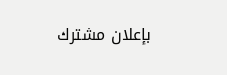بإعلان مشترك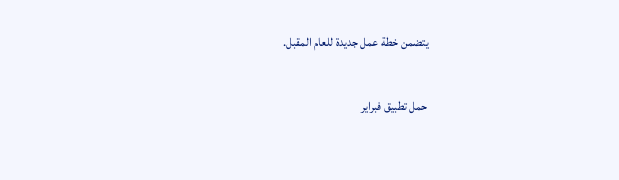يتضمن خطة عمل جديدة للعام المقبل.

حمل تطبيق فبراير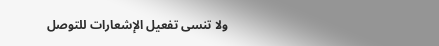ولا تنسى تفعيل الإشعارات للتوصل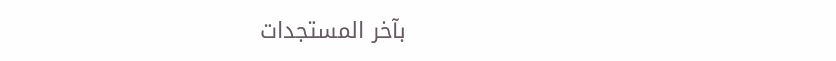بآخر المستجدات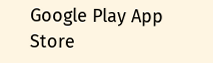Google Play App Store